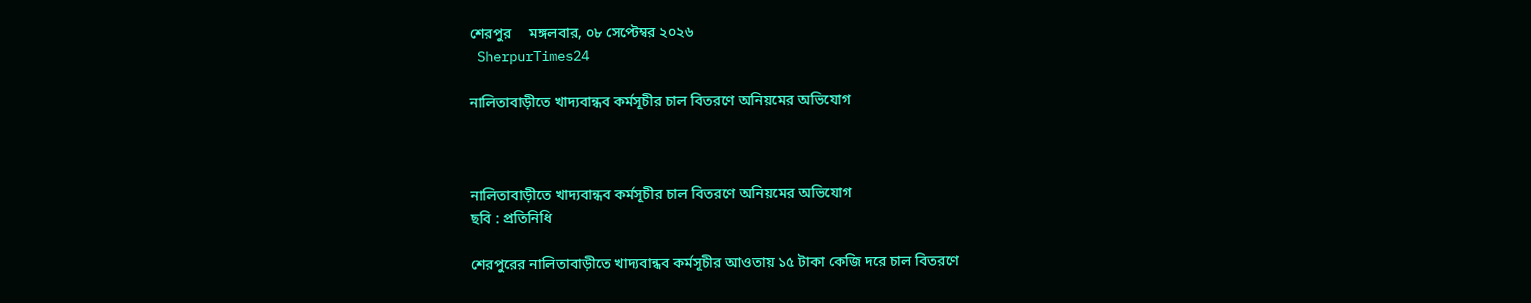শেরপুর     মঙ্গলবার, ০৮ সেপ্টেম্বর ২০২৬
 SherpurTimes24

নালিতাবাড়ীতে খাদ্যবান্ধব কর্মসূচীর চাল বিতরণে অনিয়মের অভিযোগ



নালিতাবাড়ীতে খাদ্যবান্ধব কর্মসূচীর চাল বিতরণে অনিয়মের অভিযোগ
ছবি : প্রতিনিধি

শেরপুরের নালিতাবাড়ীতে খাদ্যবান্ধব কর্মসূচীর আওতায় ১৫ টাকা কেজি দরে চাল বিতরণে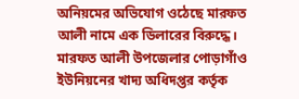অনিয়মের অভিযোগ ওঠেছে মারফত আলী নামে এক ডিলারের বিরুদ্ধে। মারফত আলী উপজেলার পোড়াগাঁও ইউনিয়নের খাদ্য অধিদপ্তর কর্তৃক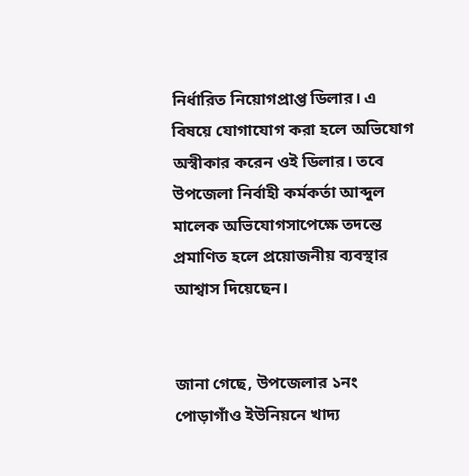নির্ধারিত নিয়োগপ্রাপ্ত ডিলার। এ বিষয়ে যোগাযোগ করা হলে অভিযোগ অস্বীকার করেন ওই ডিলার। তবে উপজেলা নির্বাহী কর্মকর্তা আব্দুল মালেক অভিযোগসাপেক্ষে তদন্তে প্রমাণিত হলে প্রয়োজনীয় ব্যবস্থার আশ্বাস দিয়েছেন।


জানা গেছে, উপজেলার ১নং পোড়াগাঁও ইউনিয়নে খাদ্য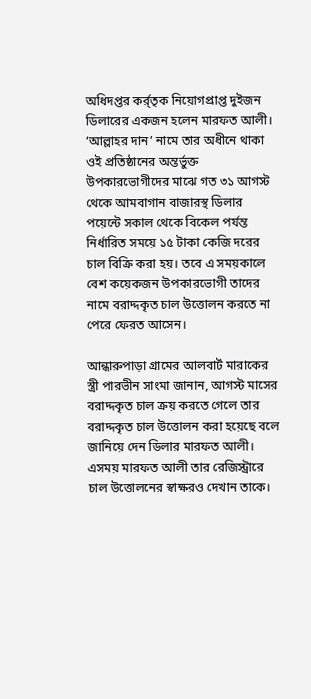অধিদপ্তর কর্র্তৃক নিয়োগপ্রাপ্ত দুইজন ডিলারের একজন হলেন মারফত আলী। ‘আল্লাহর দান’ নামে তার অধীনে থাকা ওই প্রতিষ্ঠানের অন্তর্ভুক্ত উপকারভোগীদের মাঝে গত ৩১ আগস্ট থেকে আমবাগান বাজারস্থ ডিলার পয়েন্টে সকাল থেকে বিকেল পর্যন্ত নির্ধারিত সময়ে ১৫ টাকা কেজি দরের চাল বিক্রি করা হয়। তবে এ সময়কালে বেশ কয়েকজন উপকারভোগী তাদের নামে বরাদ্দকৃত চাল উত্তোলন করতে না পেরে ফেরত আসেন।

আন্ধারুপাড়া গ্রামের আলবার্ট মারাকের স্ত্রী পারভীন সাংমা জানান, আগস্ট মাসের বরাদ্দকৃত চাল ক্রয় করতে গেলে তার বরাদ্দকৃত চাল উত্তোলন করা হয়েছে বলে জানিয়ে দেন ডিলার মারফত আলী। এসময় মারফত আলী তার রেজিস্ট্রারে চাল উত্তোলনের স্বাক্ষরও দেখান তাকে।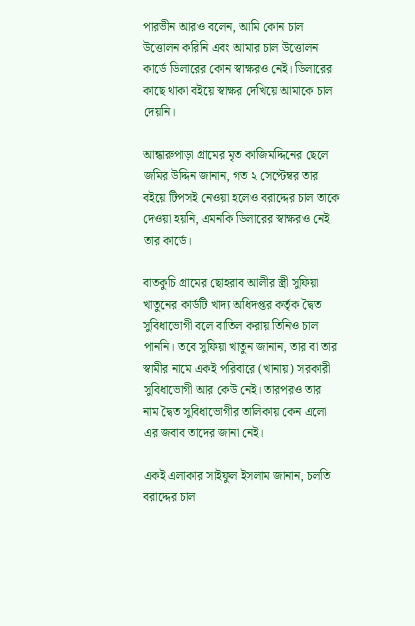পারভীন আরও বলেন, আমি কোন চাল উত্তোলন করিনি এবং আমার চাল উত্তোলন কার্ডে ডিলারের কোন স্বাক্ষরও নেই। ডিলারের কাছে থাকা বইয়ে স্বাক্ষর দেখিয়ে আমাকে চাল দেয়নি।

আন্ধারুপাড়া গ্রামের মৃত কাজিমদ্দিনের ছেলে জমির উদ্দিন জানান, গত ২ সেপ্টেম্বর তার বইয়ে টিপসই নেওয়া হলেও বরাদ্দের চাল তাকে দেওয়া হয়নি, এমনকি ডিলারের স্বাক্ষরও নেই তার কার্ডে।

বাতকুচি গ্রামের ছোহরাব আলীর স্ত্রী সুফিয়া খাতুনের কার্ডটি খাদ্য অধিদপ্তর কর্তৃক দ্বৈত সুবিধাভোগী বলে বাতিল করায় তিনিও চাল পাননি। তবে সুফিয়া খাতুন জানান, তার বা তার স্বামীর নামে একই পরিবারে (খানায়) সরকারী সুবিধাভোগী আর কেউ নেই। তারপরও তার নাম দ্বৈত সুবিধাভোগীর তালিকায় কেন এলো এর জবাব তাদের জানা নেই।

একই এলাকার সাইফুল ইসলাম জানান, চলতি বরাদ্দের চাল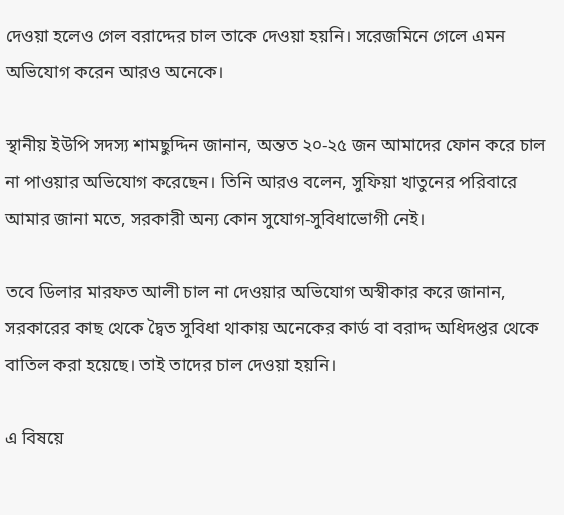দেওয়া হলেও গেল বরাদ্দের চাল তাকে দেওয়া হয়নি। সরেজমিনে গেলে এমন অভিযোগ করেন আরও অনেকে।

স্থানীয় ইউপি সদস্য শামছুদ্দিন জানান, অন্তত ২০-২৫ জন আমাদের ফোন করে চাল না পাওয়ার অভিযোগ করেছেন। তিনি আরও বলেন, সুফিয়া খাতুনের পরিবারে আমার জানা মতে, সরকারী অন্য কোন সুযোগ-সুবিধাভোগী নেই।

তবে ডিলার মারফত আলী চাল না দেওয়ার অভিযোগ অস্বীকার করে জানান, সরকারের কাছ থেকে দ্বৈত সুবিধা থাকায় অনেকের কার্ড বা বরাদ্দ অধিদপ্তর থেকে বাতিল করা হয়েছে। তাই তাদের চাল দেওয়া হয়নি।

এ বিষয়ে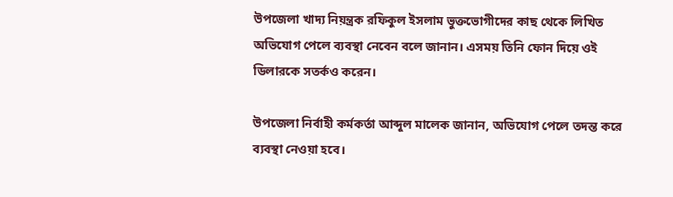উপজেলা খাদ্য নিয়ন্ত্রক রফিকুল ইসলাম ভুক্তভোগীদের কাছ থেকে লিখিত অভিযোগ পেলে ব্যবস্থা নেবেন বলে জানান। এসময় তিনি ফোন দিয়ে ওই ডিলারকে সতর্কও করেন।

উপজেলা নির্বাহী কর্মকর্তা আব্দুল মালেক জানান, অভিযোগ পেলে তদন্ত করে ব্যবস্থা নেওয়া হবে।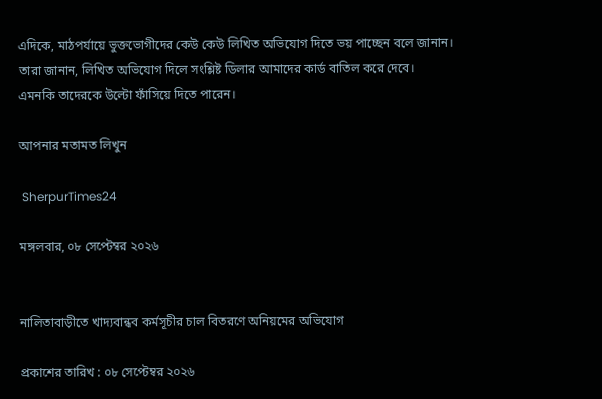এদিকে, মাঠপর্যায়ে ভুক্তভোগীদের কেউ কেউ লিখিত অভিযোগ দিতে ভয় পাচ্ছেন বলে জানান। তারা জানান, লিখিত অভিযোগ দিলে সংশ্লিষ্ট ডিলার আমাদের কার্ড বাতিল করে দেবে। এমনকি তাদেরকে উল্টো ফাঁসিয়ে দিতে পারেন।

আপনার মতামত লিখুন

 SherpurTimes24

মঙ্গলবার, ০৮ সেপ্টেম্বর ২০২৬


নালিতাবাড়ীতে খাদ্যবান্ধব কর্মসূচীর চাল বিতরণে অনিয়মের অভিযোগ

প্রকাশের তারিখ : ০৮ সেপ্টেম্বর ২০২৬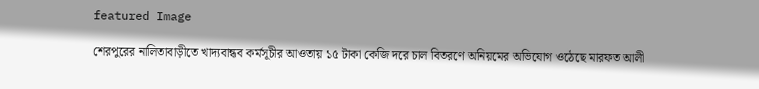featured Image

শেরপুরের নালিতাবাড়ীতে খাদ্যবান্ধব কর্মসূচীর আওতায় ১৫ টাকা কেজি দরে চাল বিতরণে অনিয়মের অভিযোগ ওঠেছে মারফত আলী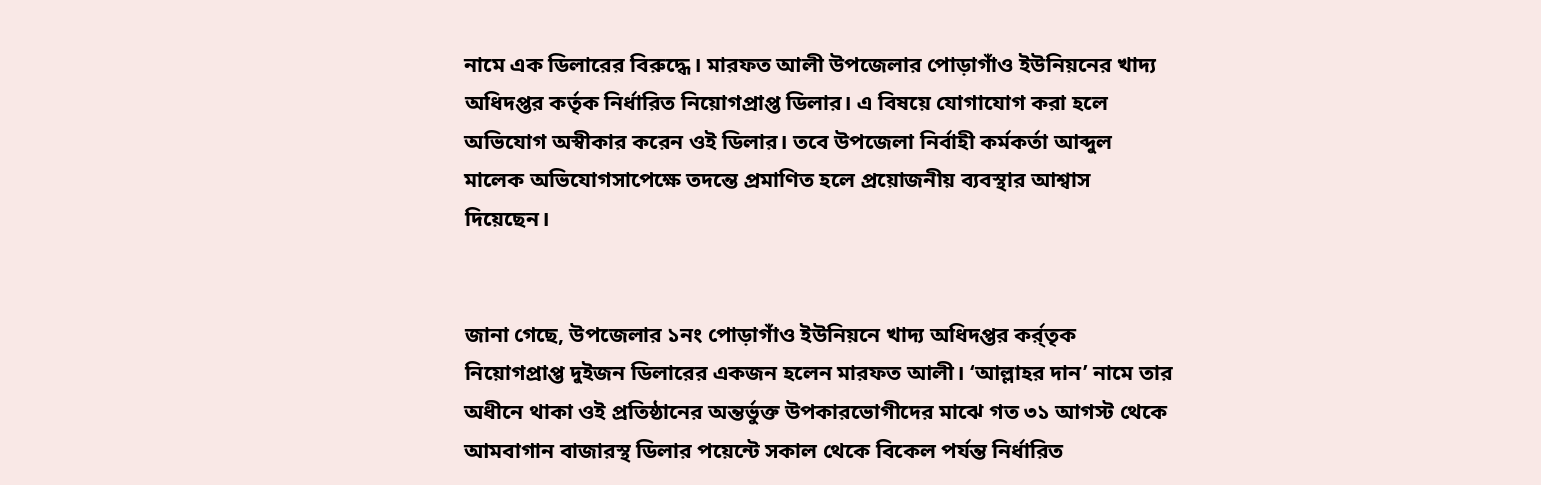নামে এক ডিলারের বিরুদ্ধে। মারফত আলী উপজেলার পোড়াগাঁও ইউনিয়নের খাদ্য অধিদপ্তর কর্তৃক নির্ধারিত নিয়োগপ্রাপ্ত ডিলার। এ বিষয়ে যোগাযোগ করা হলে অভিযোগ অস্বীকার করেন ওই ডিলার। তবে উপজেলা নির্বাহী কর্মকর্তা আব্দুল মালেক অভিযোগসাপেক্ষে তদন্তে প্রমাণিত হলে প্রয়োজনীয় ব্যবস্থার আশ্বাস দিয়েছেন।


জানা গেছে, উপজেলার ১নং পোড়াগাঁও ইউনিয়নে খাদ্য অধিদপ্তর কর্র্তৃক নিয়োগপ্রাপ্ত দুইজন ডিলারের একজন হলেন মারফত আলী। ‘আল্লাহর দান’ নামে তার অধীনে থাকা ওই প্রতিষ্ঠানের অন্তর্ভুক্ত উপকারভোগীদের মাঝে গত ৩১ আগস্ট থেকে আমবাগান বাজারস্থ ডিলার পয়েন্টে সকাল থেকে বিকেল পর্যন্ত নির্ধারিত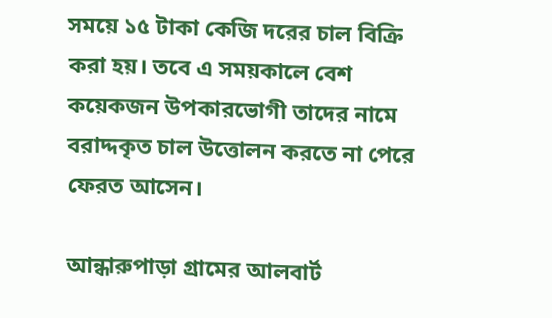সময়ে ১৫ টাকা কেজি দরের চাল বিক্রি করা হয়। তবে এ সময়কালে বেশ কয়েকজন উপকারভোগী তাদের নামে বরাদ্দকৃত চাল উত্তোলন করতে না পেরে ফেরত আসেন।

আন্ধারুপাড়া গ্রামের আলবার্ট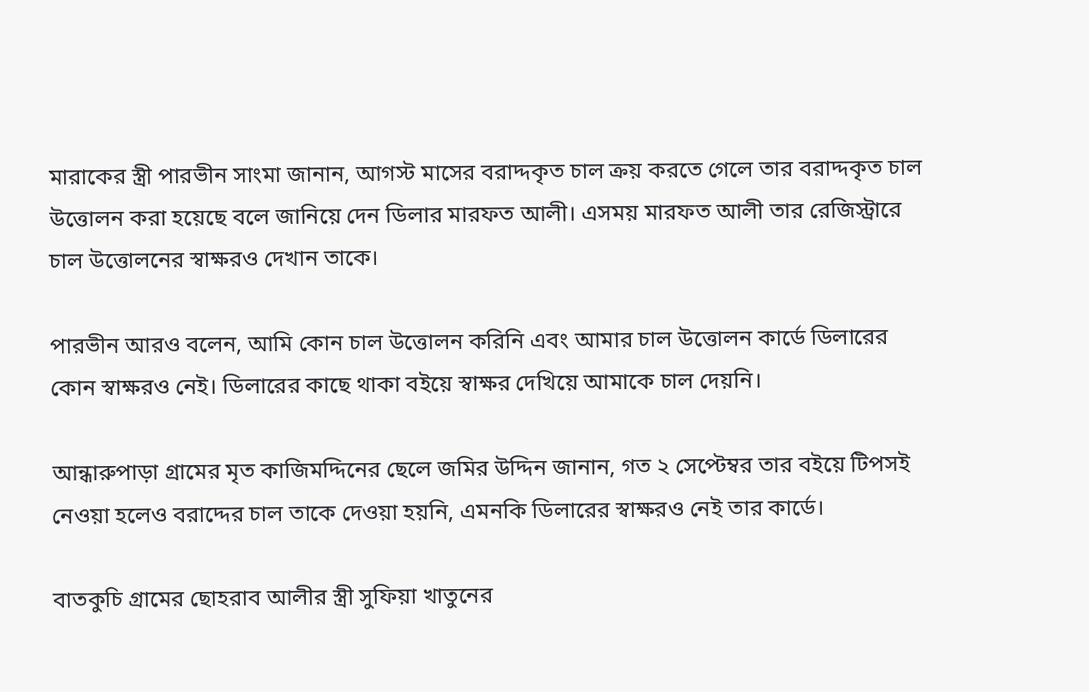মারাকের স্ত্রী পারভীন সাংমা জানান, আগস্ট মাসের বরাদ্দকৃত চাল ক্রয় করতে গেলে তার বরাদ্দকৃত চাল উত্তোলন করা হয়েছে বলে জানিয়ে দেন ডিলার মারফত আলী। এসময় মারফত আলী তার রেজিস্ট্রারে চাল উত্তোলনের স্বাক্ষরও দেখান তাকে।

পারভীন আরও বলেন, আমি কোন চাল উত্তোলন করিনি এবং আমার চাল উত্তোলন কার্ডে ডিলারের কোন স্বাক্ষরও নেই। ডিলারের কাছে থাকা বইয়ে স্বাক্ষর দেখিয়ে আমাকে চাল দেয়নি।

আন্ধারুপাড়া গ্রামের মৃত কাজিমদ্দিনের ছেলে জমির উদ্দিন জানান, গত ২ সেপ্টেম্বর তার বইয়ে টিপসই নেওয়া হলেও বরাদ্দের চাল তাকে দেওয়া হয়নি, এমনকি ডিলারের স্বাক্ষরও নেই তার কার্ডে।

বাতকুচি গ্রামের ছোহরাব আলীর স্ত্রী সুফিয়া খাতুনের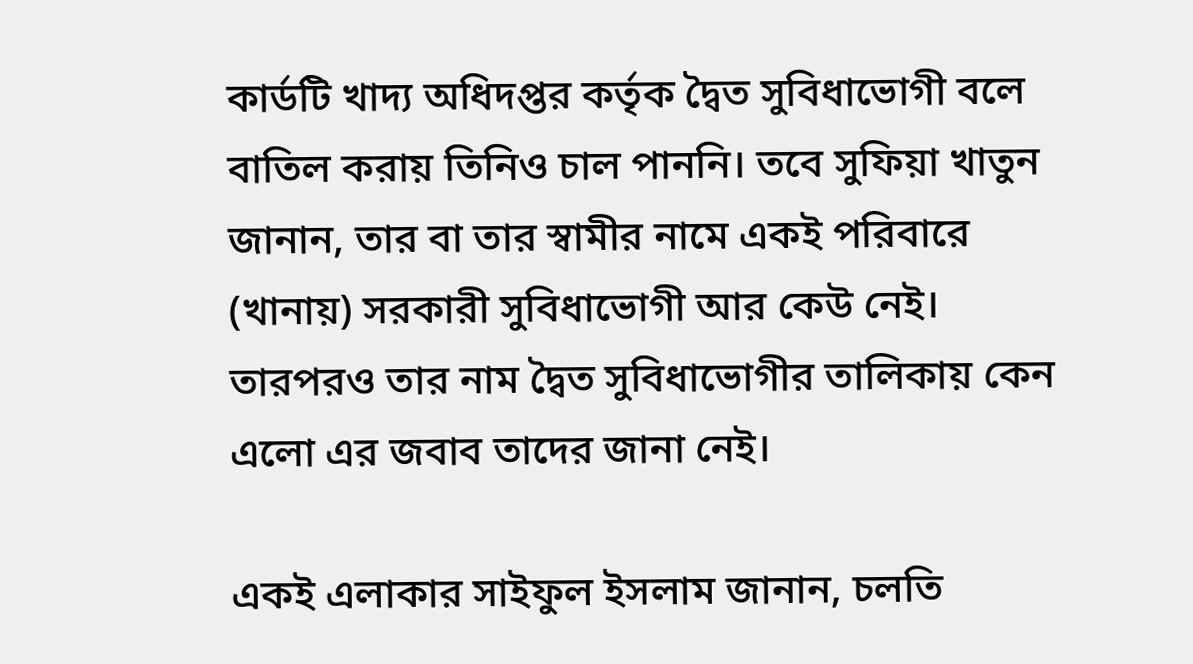কার্ডটি খাদ্য অধিদপ্তর কর্তৃক দ্বৈত সুবিধাভোগী বলে বাতিল করায় তিনিও চাল পাননি। তবে সুফিয়া খাতুন জানান, তার বা তার স্বামীর নামে একই পরিবারে (খানায়) সরকারী সুবিধাভোগী আর কেউ নেই। তারপরও তার নাম দ্বৈত সুবিধাভোগীর তালিকায় কেন এলো এর জবাব তাদের জানা নেই।

একই এলাকার সাইফুল ইসলাম জানান, চলতি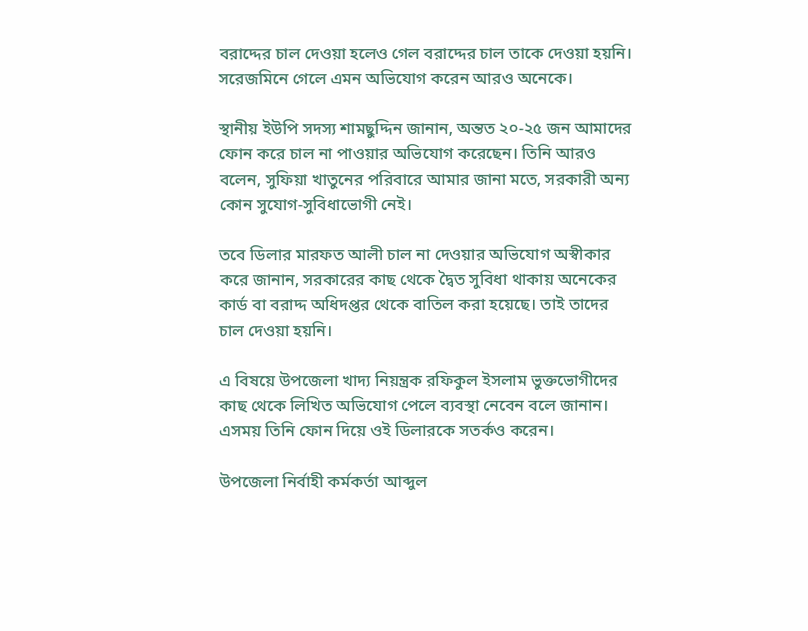বরাদ্দের চাল দেওয়া হলেও গেল বরাদ্দের চাল তাকে দেওয়া হয়নি। সরেজমিনে গেলে এমন অভিযোগ করেন আরও অনেকে।

স্থানীয় ইউপি সদস্য শামছুদ্দিন জানান, অন্তত ২০-২৫ জন আমাদের ফোন করে চাল না পাওয়ার অভিযোগ করেছেন। তিনি আরও বলেন, সুফিয়া খাতুনের পরিবারে আমার জানা মতে, সরকারী অন্য কোন সুযোগ-সুবিধাভোগী নেই।

তবে ডিলার মারফত আলী চাল না দেওয়ার অভিযোগ অস্বীকার করে জানান, সরকারের কাছ থেকে দ্বৈত সুবিধা থাকায় অনেকের কার্ড বা বরাদ্দ অধিদপ্তর থেকে বাতিল করা হয়েছে। তাই তাদের চাল দেওয়া হয়নি।

এ বিষয়ে উপজেলা খাদ্য নিয়ন্ত্রক রফিকুল ইসলাম ভুক্তভোগীদের কাছ থেকে লিখিত অভিযোগ পেলে ব্যবস্থা নেবেন বলে জানান। এসময় তিনি ফোন দিয়ে ওই ডিলারকে সতর্কও করেন।

উপজেলা নির্বাহী কর্মকর্তা আব্দুল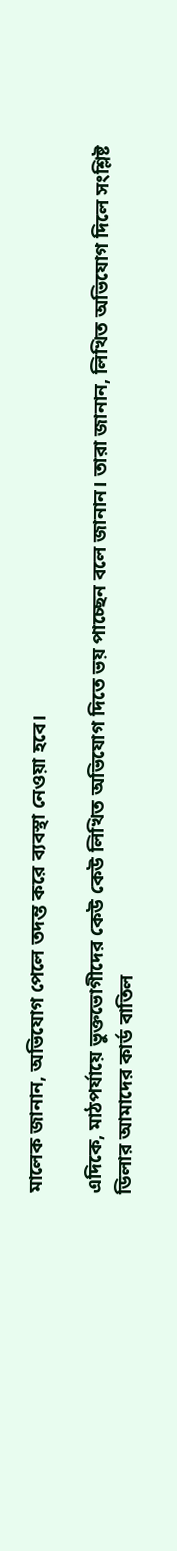মালেক জানান, অভিযোগ পেলে তদন্ত করে ব্যবস্থা নেওয়া হবে।

এদিকে, মাঠপর্যায়ে ভুক্তভোগীদের কেউ কেউ লিখিত অভিযোগ দিতে ভয় পাচ্ছেন বলে জানান। তারা জানান, লিখিত অভিযোগ দিলে সংশ্লিষ্ট ডিলার আমাদের কার্ড বাতিল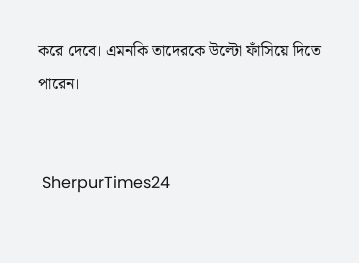করে দেবে। এমনকি তাদেরকে উল্টো ফাঁসিয়ে দিতে পারেন।


 SherpurTimes24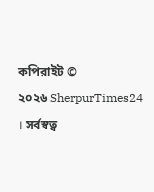কপিরাইট © ২০২৬ ‍SherpurTimes24 । সর্বস্বত্ব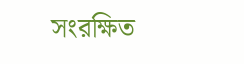সংরক্ষিত